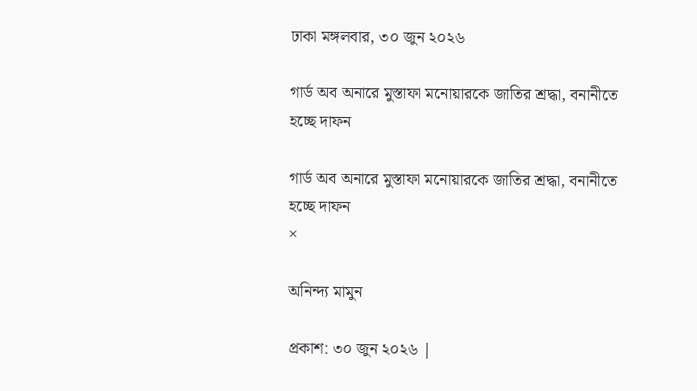ঢাকা মঙ্গলবার, ৩০ জুন ২০২৬

গার্ড অব অনারে মুস্তাফা মনোয়ারকে জাতির শ্রদ্ধা, বনানীতে হচ্ছে দাফন

গার্ড অব অনারে মুস্তাফা মনোয়ারকে জাতির শ্রদ্ধা, বনানীতে হচ্ছে দাফন
×

অনিন্দ্য মামুন

প্রকাশ: ৩০ জুন ২০২৬ |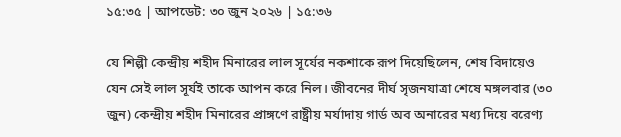১৫:৩৫ | আপডেট: ৩০ জুন ২০২৬ | ১৫:৩৬

যে শিল্পী কেন্দ্রীয় শহীদ মিনারের লাল সূর্যের নকশাকে রূপ দিয়েছিলেন, শেষ বিদায়েও যেন সেই লাল সূর্যই তাকে আপন করে নিল। জীবনের দীর্ঘ সৃজনযাত্রা শেষে মঙ্গলবার (৩০ জুন) কেন্দ্রীয় শহীদ মিনারের প্রাঙ্গণে রাষ্ট্রীয় মর্যাদায় গার্ড অব অনারের মধ্য দিয়ে বরেণ্য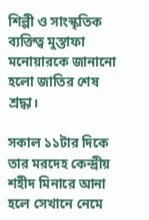শিল্পী ও সাংস্কৃতিক ব্যক্তিত্ব মুস্তাফা মনোয়ারকে জানানো হলো জাতির শেষ শ্রদ্ধা।

সকাল ১১টার দিকে তার মরদেহ কেন্দ্রীয় শহীদ মিনারে আনা হলে সেখানে নেমে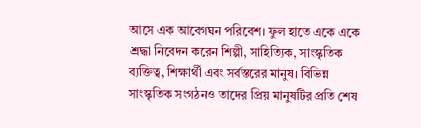আসে এক আবেগঘন পরিবেশ। ফুল হাতে একে একে শ্রদ্ধা নিবেদন করেন শিল্পী, সাহিত্যিক, সাংস্কৃতিক ব্যক্তিত্ব, শিক্ষার্থী এবং সর্বস্তরের মানুষ। বিভিন্ন সাংস্কৃতিক সংগঠনও তাদের প্রিয় মানুষটির প্রতি শেষ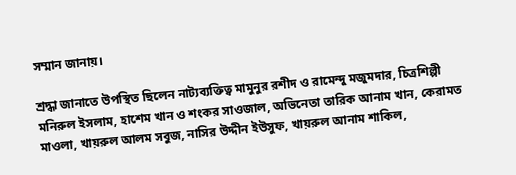সম্মান জানায়।

শ্রদ্ধা জানাতে উপস্থিত ছিলেন নাট্যব্যক্তিত্ব মামুনুর রশীদ ও রামেন্দু মজুমদার, চিত্রশিল্পী মনিরুল ইসলাম, হাশেম খান ও শংকর সাওজাল, অভিনেতা তারিক আনাম খান, কেরামত মাওলা, খায়রুল আলম সবুজ, নাসির উদ্দীন ইউসুফ, খায়রুল আনাম শাকিল,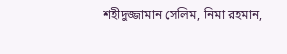শহীদুজ্জামান সেলিম, নিমা রহমান,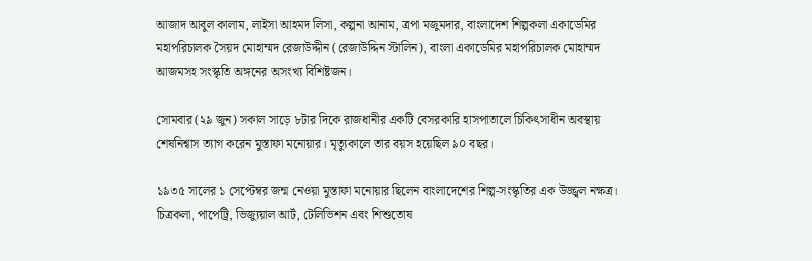আজাদ আবুল কালাম, লাইসা আহমদ লিসা, কল্পনা আনাম, ত্রপা মজুমদার, বাংলাদেশ শিল্পকলা একাডেমির মহাপরিচালক সৈয়দ মোহাম্মদ রেজাউদ্দীন (রেজাউদ্দিন স্টালিন), বাংলা একাডেমির মহাপরিচালক মোহাম্মদ আজমসহ সংস্কৃতি অঙ্গনের অসংখ্য বিশিষ্টজন।

সোমবার (২৯ জুন) সকাল সাড়ে ৮টার দিকে রাজধানীর একটি বেসরকারি হাসপাতালে চিকিৎসাধীন অবস্থায় শেষনিশ্বাস ত্যাগ করেন মুস্তাফা মনোয়ার। মৃত্যুকালে তার বয়স হয়েছিল ৯০ বছর।

১৯৩৫ সালের ১ সেপ্টেম্বর জন্ম নেওয়া মুস্তাফা মনোয়ার ছিলেন বাংলাদেশের শিল্প-সংস্কৃতির এক উজ্জ্বল নক্ষত্র। চিত্রকলা, পাপেট্রি, ভিজ্যুয়াল আর্ট, টেলিভিশন এবং শিশুতোষ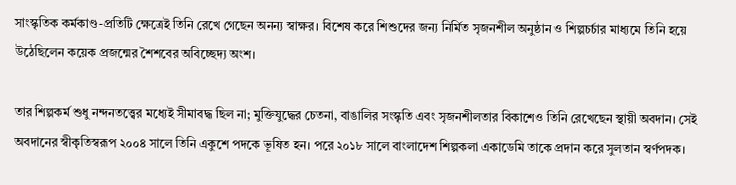সাংস্কৃতিক কর্মকাণ্ড-প্রতিটি ক্ষেত্রেই তিনি রেখে গেছেন অনন্য স্বাক্ষর। বিশেষ করে শিশুদের জন্য নির্মিত সৃজনশীল অনুষ্ঠান ও শিল্পচর্চার মাধ্যমে তিনি হয়ে উঠেছিলেন কয়েক প্রজন্মের শৈশবের অবিচ্ছেদ্য অংশ।

তার শিল্পকর্ম শুধু নন্দনতত্ত্বের মধ্যেই সীমাবদ্ধ ছিল না; মুক্তিযুদ্ধের চেতনা, বাঙালির সংস্কৃতি এবং সৃজনশীলতার বিকাশেও তিনি রেখেছেন স্থায়ী অবদান। সেই অবদানের স্বীকৃতিস্বরূপ ২০০৪ সালে তিনি একুশে পদকে ভূষিত হন। পরে ২০১৮ সালে বাংলাদেশ শিল্পকলা একাডেমি তাকে প্রদান করে সুলতান স্বর্ণপদক।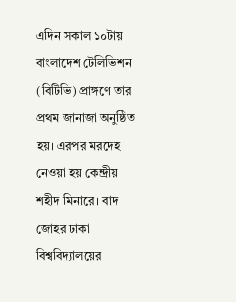এদিন সকাল ১০টায় বাংলাদেশ টেলিভিশন (বিটিভি) প্রাঙ্গণে তার প্রথম জানাজা অনুষ্ঠিত হয়। এরপর মরদেহ নেওয়া হয় কেন্দ্রীয় শহীদ মিনারে। বাদ জোহর ঢাকা বিশ্ববিদ্যালয়ের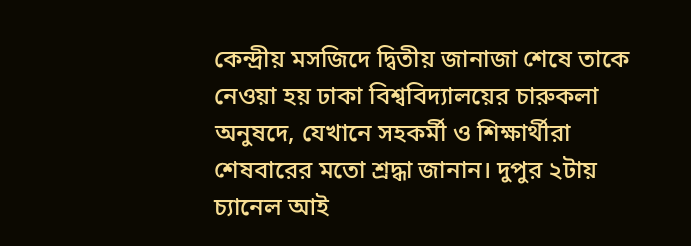কেন্দ্রীয় মসজিদে দ্বিতীয় জানাজা শেষে তাকে নেওয়া হয় ঢাকা বিশ্ববিদ্যালয়ের চারুকলা অনুষদে, যেখানে সহকর্মী ও শিক্ষার্থীরা শেষবারের মতো শ্রদ্ধা জানান। দুপুর ২টায় চ্যানেল আই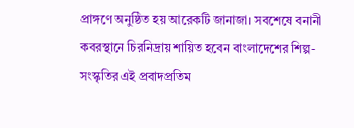প্রাঙ্গণে অনুষ্ঠিত হয় আরেকটি জানাজা। সবশেষে বনানী কবরস্থানে চিরনিদ্রায় শায়িত হবেন বাংলাদেশের শিল্প-সংস্কৃতির এই প্রবাদপ্রতিম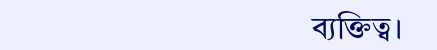ব্যক্তিত্ব।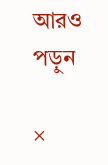আরও পড়ুন

×